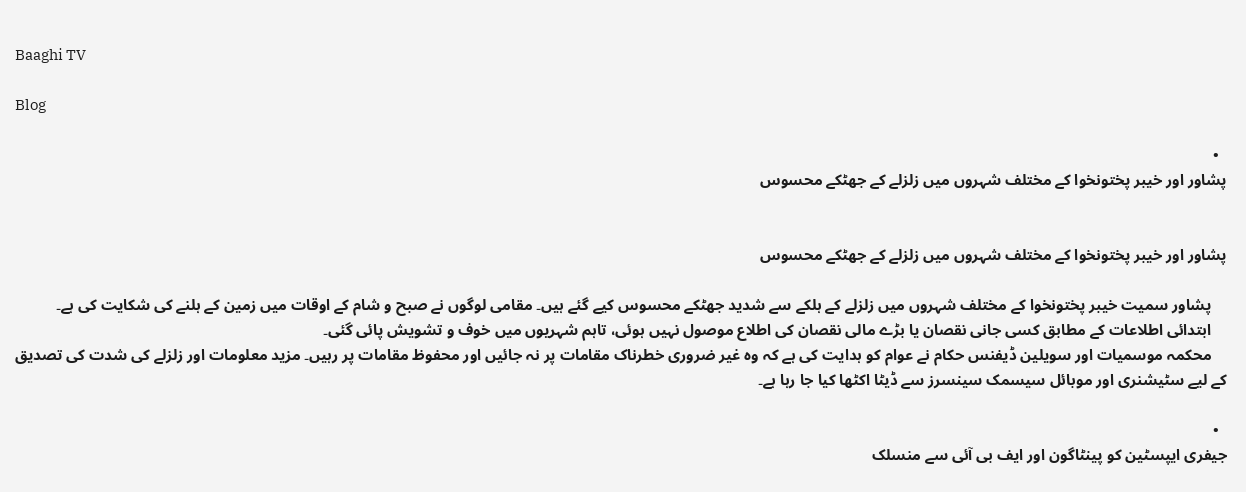Baaghi TV

Blog

  •
پشاور اور خیبر پختونخوا کے مختلف شہروں میں زلزلے کے جھٹکے محسوس


پشاور اور خیبر پختونخوا کے مختلف شہروں میں زلزلے کے جھٹکے محسوس

    پشاور سمیت خیبر پختونخوا کے مختلف شہروں میں زلزلے کے ہلکے سے شدید جھٹکے محسوس کیے گئے ہیں۔ مقامی لوگوں نے صبح و شام کے اوقات میں زمین کے ہلنے کی شکایت کی ہے۔
    ابتدائی اطلاعات کے مطابق کسی جانی نقصان یا بڑے مالی نقصان کی اطلاع موصول نہیں ہوئی، تاہم شہریوں میں خوف و تشویش پائی گئی۔
    محکمہ موسمیات اور سویلین ڈیفنس حکام نے عوام کو ہدایت کی ہے کہ وہ غیر ضروری خطرناک مقامات پر نہ جائیں اور محفوظ مقامات پر رہیں۔ مزید معلومات اور زلزلے کی شدت کی تصدیق کے لیے سٹیشنری اور موبائل سیسمک سینسرز سے ڈیٹا اکٹھا کیا جا رہا ہے۔

  •
جیفری ایپسٹین کو پینٹاگون اور ایف بی آئی سے منسلک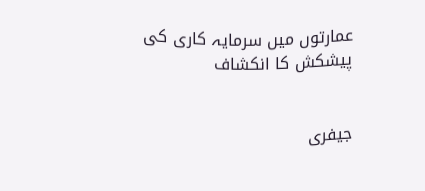عمارتوں میں سرمایہ کاری کی پیشکش کا انکشاف


جیفری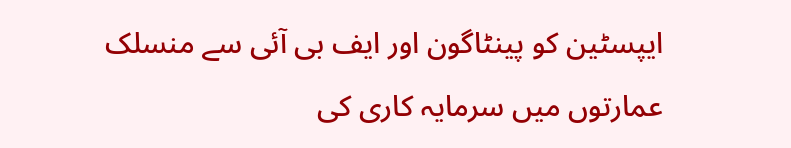ایپسٹین کو پینٹاگون اور ایف بی آئی سے منسلک عمارتوں میں سرمایہ کاری کی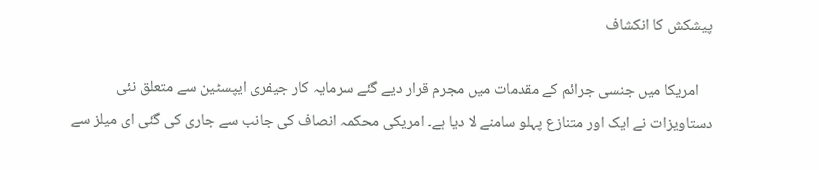پیشکش کا انکشاف

    امریکا میں جنسی جرائم کے مقدمات میں مجرم قرار دیے گئے سرمایہ کار جیفری ایپسٹین سے متعلق نئی دستاویزات نے ایک اور متنازع پہلو سامنے لا دیا ہے۔ امریکی محکمہ انصاف کی جانب سے جاری کی گئی ای میلز سے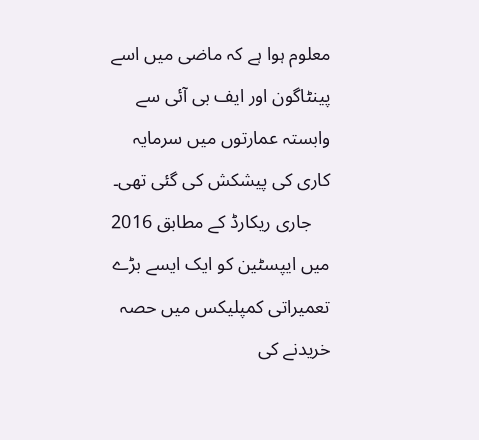معلوم ہوا ہے کہ ماضی میں اسے پینٹاگون اور ایف بی آئی سے وابستہ عمارتوں میں سرمایہ کاری کی پیشکش کی گئی تھی۔
    جاری ریکارڈ کے مطابق 2016 میں ایپسٹین کو ایک ایسے بڑے تعمیراتی کمپلیکس میں حصہ خریدنے کی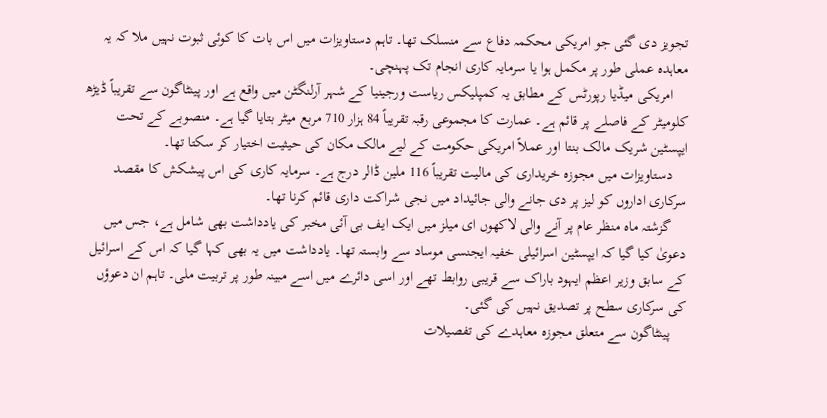تجویز دی گئی جو امریکی محکمہ دفاع سے منسلک تھا۔ تاہم دستاویزات میں اس بات کا کوئی ثبوت نہیں ملا کہ یہ معاہدہ عملی طور پر مکمل ہوا یا سرمایہ کاری انجام تک پہنچی۔
    امریکی میڈیا رپورٹس کے مطابق یہ کمپلیکس ریاست ورجینیا کے شہر آرلنگٹن میں واقع ہے اور پینٹاگون سے تقریباً ڈیڑھ کلومیٹر کے فاصلے پر قائم ہے۔ عمارت کا مجموعی رقبہ تقریباً 84 ہزار 710 مربع میٹر بتایا گیا ہے۔ منصوبے کے تحت ایپسٹین شریک مالک بنتا اور عملاً امریکی حکومت کے لیے مالک مکان کی حیثیت اختیار کر سکتا تھا۔
    دستاویزات میں مجوزہ خریداری کی مالیت تقریباً 116 ملین ڈالر درج ہے۔ سرمایہ کاری کی اس پیشکش کا مقصد سرکاری اداروں کو لیز پر دی جانے والی جائیداد میں نجی شراکت داری قائم کرنا تھا۔
    گزشتہ ماہ منظر عام پر آنے والی لاکھوں ای میلز میں ایک ایف بی آئی مخبر کی یادداشت بھی شامل ہے، جس میں دعویٰ کیا گیا کہ ایپسٹین اسرائیلی خفیہ ایجنسی موساد سے وابستہ تھا۔ یادداشت میں یہ بھی کہا گیا کہ اس کے اسرائیل کے سابق وزیر اعظم ایہود باراک سے قریبی روابط تھے اور اسی دائرے میں اسے مبینہ طور پر تربیت ملی۔ تاہم ان دعوؤں کی سرکاری سطح پر تصدیق نہیں کی گئی۔
    پینٹاگون سے متعلق مجوزہ معاہدے کی تفصیلات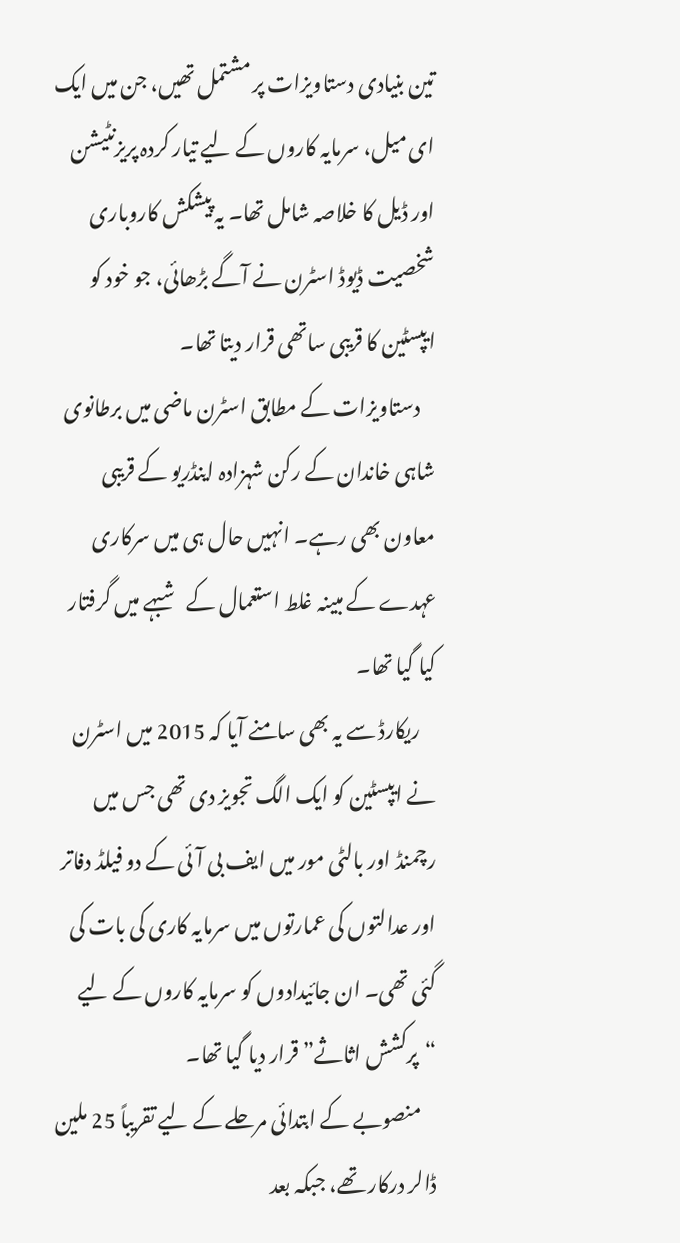تین بنیادی دستاویزات پر مشتمل تھیں، جن میں ایک ای میل، سرمایہ کاروں کے لیے تیار کردہ پریزنٹیشن اور ڈیل کا خلاصہ شامل تھا۔ یہ پیشکش کاروباری شخصیت ڈیوڈ اسٹرن نے آگے بڑھائی، جو خود کو ایپسٹین کا قریبی ساتھی قرار دیتا تھا۔
    دستاویزات کے مطابق اسٹرن ماضی میں برطانوی شاہی خاندان کے رکن شہزادہ اینڈریو کے قریبی معاون بھی رہے۔ انہیں حال ہی میں سرکاری عہدے کے مبینہ غلط استعمال کے شبہے میں گرفتار کیا گیا تھا۔
    ریکارڈ سے یہ بھی سامنے آیا کہ 2015 میں اسٹرن نے ایپسٹین کو ایک الگ تجویز دی تھی جس میں رچمنڈ اور بالٹی مور میں ایف بی آئی کے دو فیلڈ دفاتر اور عدالتوں کی عمارتوں میں سرمایہ کاری کی بات کی گئی تھی۔ ان جائیدادوں کو سرمایہ کاروں کے لیے “پرکشش اثاثے” قرار دیا گیا تھا۔
    منصوبے کے ابتدائی مرحلے کے لیے تقریباً 25 ملین ڈالر درکار تھے، جبکہ بعد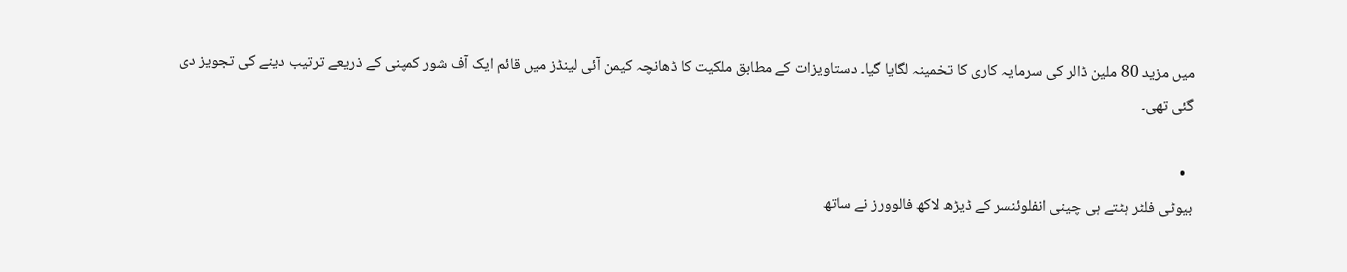میں مزید 80 ملین ڈالر کی سرمایہ کاری کا تخمینہ لگایا گیا۔ دستاویزات کے مطابق ملکیت کا ڈھانچہ کیمن آئی لینڈز میں قائم ایک آف شور کمپنی کے ذریعے ترتیب دینے کی تجویز دی گئی تھی۔

  •
بیوٹی فلٹر ہٹتے ہی چینی انفلوئنسر کے ڈیڑھ لاکھ فالوورز نے ساتھ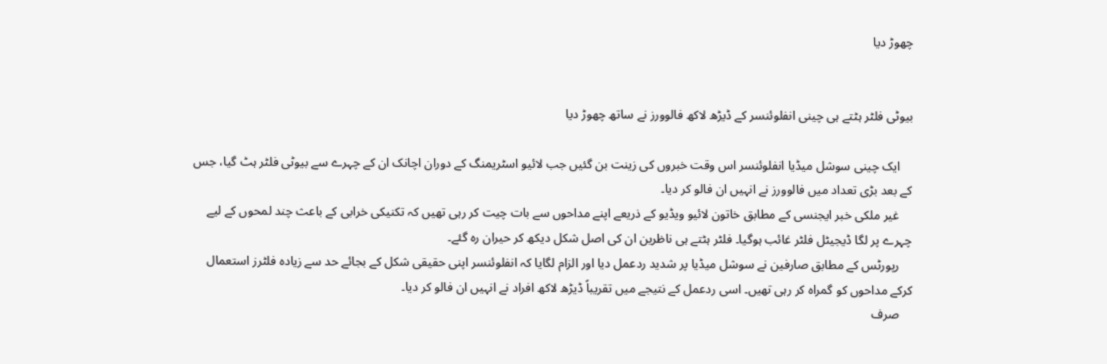چھوڑ دیا


بیوٹی فلٹر ہٹتے ہی چینی انفلوئنسر کے ڈیڑھ لاکھ فالوورز نے ساتھ چھوڑ دیا

    ایک چینی سوشل میڈیا انفلوئنسر اس وقت خبروں کی زینت بن گئیں جب لائیو اسٹریمنگ کے دوران اچانک ان کے چہرے سے بیوٹی فلٹر ہٹ گیا، جس کے بعد بڑی تعداد میں فالوورز نے انہیں ان فالو کر دیا۔
    غیر ملکی خبر ایجنسی کے مطابق خاتون لائیو ویڈیو کے ذریعے اپنے مداحوں سے بات چیت کر رہی تھیں کہ تکنیکی خرابی کے باعث چند لمحوں کے لیے چہرے پر لگا ڈیجیٹل فلٹر غائب ہوگیا۔ فلٹر ہٹتے ہی ناظرین ان کی اصل شکل دیکھ کر حیران رہ گئے۔
    رپورٹس کے مطابق صارفین نے سوشل میڈیا پر شدید ردعمل دیا اور الزام لگایا کہ انفلوئنسر اپنی حقیقی شکل کے بجائے حد سے زیادہ فلٹرز استعمال کرکے مداحوں کو گمراہ کر رہی تھیں۔ اسی ردعمل کے نتیجے میں تقریباً ڈیڑھ لاکھ افراد نے انہیں ان فالو کر دیا۔
    صرف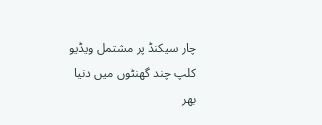چار سیکنڈ پر مشتمل ویڈیو کلپ چند گھنٹوں میں دنیا بھر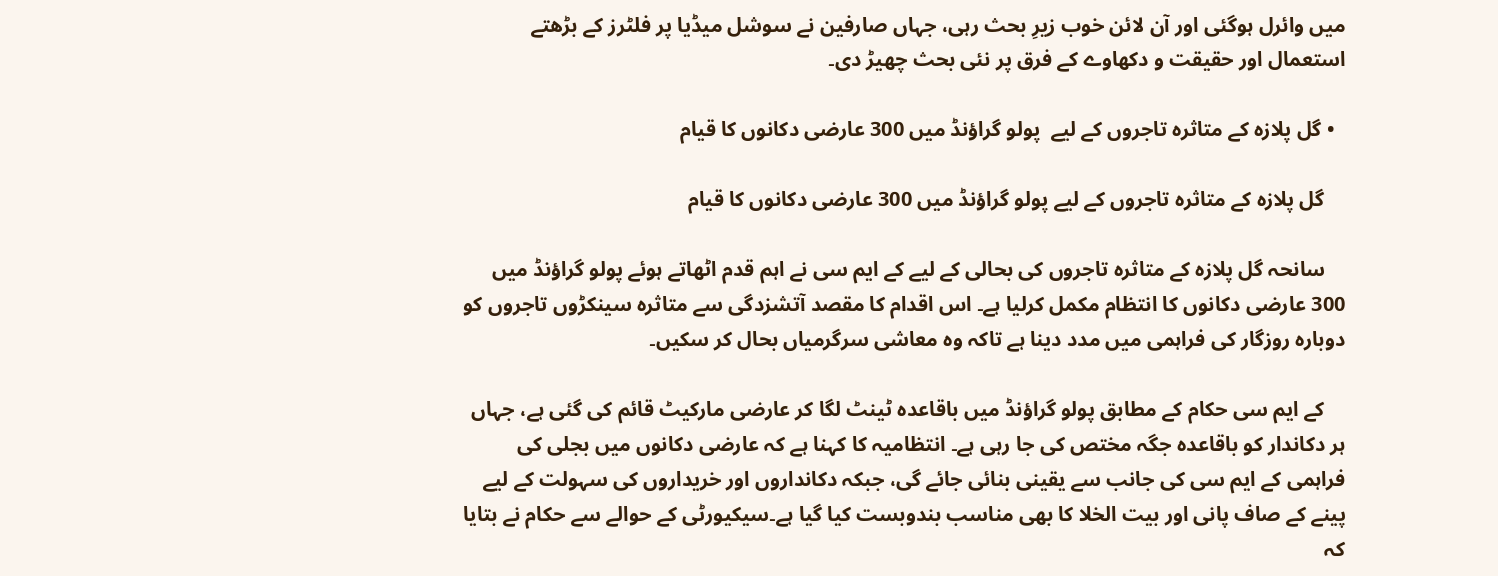میں وائرل ہوگئی اور آن لائن خوب زیرِ بحث رہی، جہاں صارفین نے سوشل میڈیا پر فلٹرز کے بڑھتے استعمال اور حقیقت و دکھاوے کے فرق پر نئی بحث چھیڑ دی۔

  • گل پلازہ کے متاثرہ تاجروں کے لیے  پولو گراؤنڈ میں 300 عارضی دکانوں کا قیام

    گل پلازہ کے متاثرہ تاجروں کے لیے پولو گراؤنڈ میں 300 عارضی دکانوں کا قیام

    سانحہ گل پلازہ کے متاثرہ تاجروں کی بحالی کے لیے کے ایم سی نے اہم قدم اٹھاتے ہوئے پولو گراؤنڈ میں 300 عارضی دکانوں کا انتظام مکمل کرلیا ہے۔ اس اقدام کا مقصد آتشزدگی سے متاثرہ سینکڑوں تاجروں کو دوبارہ روزگار کی فراہمی میں مدد دینا ہے تاکہ وہ معاشی سرگرمیاں بحال کر سکیں۔

    کے ایم سی حکام کے مطابق پولو گراؤنڈ میں باقاعدہ ٹینٹ لگا کر عارضی مارکیٹ قائم کی گئی ہے، جہاں ہر دکاندار کو باقاعدہ جگہ مختص کی جا رہی ہے۔ انتظامیہ کا کہنا ہے کہ عارضی دکانوں میں بجلی کی فراہمی کے ایم سی کی جانب سے یقینی بنائی جائے گی، جبکہ دکانداروں اور خریداروں کی سہولت کے لیے پینے کے صاف پانی اور بیت الخلا کا بھی مناسب بندوبست کیا گیا ہے۔سیکیورٹی کے حوالے سے حکام نے بتایا کہ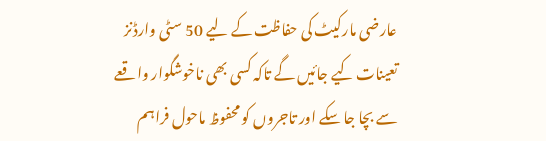عارضی مارکیٹ کی حفاظت کے لیے 50 سٹی وارڈنز تعینات کیے جائیں گے تاکہ کسی بھی ناخوشگوار واقعے سے بچا جا سکے اور تاجروں کو محفوظ ماحول فراہم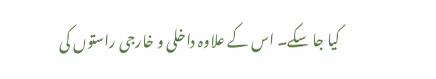کیا جا سکے۔ اس کے علاوہ داخلی و خارجی راستوں کی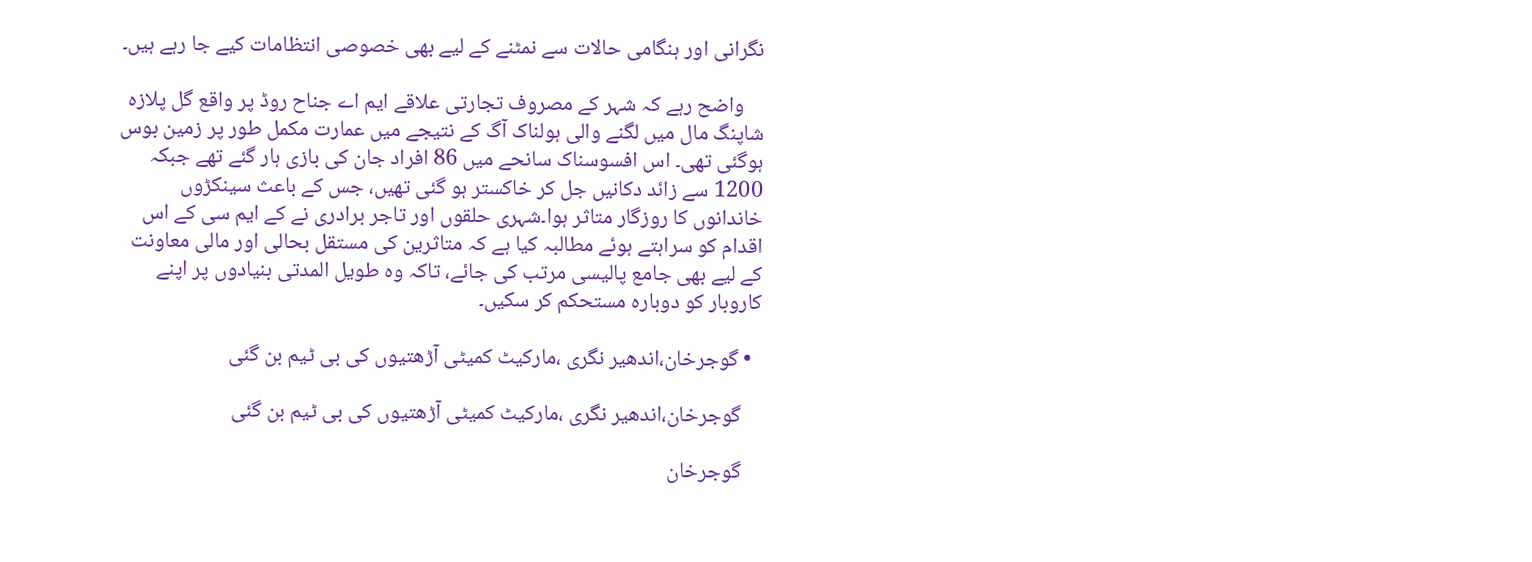نگرانی اور ہنگامی حالات سے نمٹنے کے لیے بھی خصوصی انتظامات کیے جا رہے ہیں۔

    واضح رہے کہ شہر کے مصروف تجارتی علاقے ایم اے جناح روڈ پر واقع گل پلازہ شاپنگ مال میں لگنے والی ہولناک آگ کے نتیجے میں عمارت مکمل طور پر زمین بوس ہوگئی تھی۔ اس افسوسناک سانحے میں 86 افراد جان کی بازی ہار گئے تھے جبکہ 1200 سے زائد دکانیں جل کر خاکستر ہو گئی تھیں، جس کے باعث سینکڑوں خاندانوں کا روزگار متاثر ہوا۔شہری حلقوں اور تاجر برادری نے کے ایم سی کے اس اقدام کو سراہتے ہوئے مطالبہ کیا ہے کہ متاثرین کی مستقل بحالی اور مالی معاونت کے لیے بھی جامع پالیسی مرتب کی جائے، تاکہ وہ طویل المدتی بنیادوں پر اپنے کاروبار کو دوبارہ مستحکم کر سکیں۔

  • گوجرخان،اندھیر نگری ،مارکیٹ کمیٹی آڑھتیوں کی بی ٹیم بن گئی

    گوجرخان،اندھیر نگری ،مارکیٹ کمیٹی آڑھتیوں کی بی ٹیم بن گئی

    گوجرخان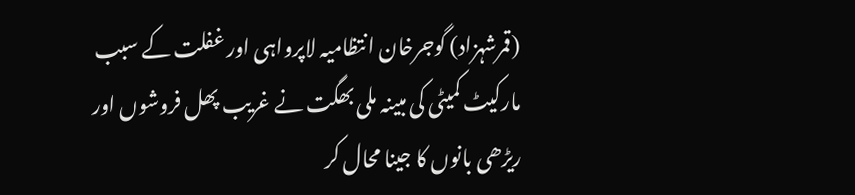(قمرشہزاد) گوجرخان انتظامیہ لاپرواہی اور غفلت کے سبب مارکیٹ کمیٹی کی مبینہ ملی بھگت نے غریب پھل فروشوں اور ریڑھی بانوں کا جینا محال کر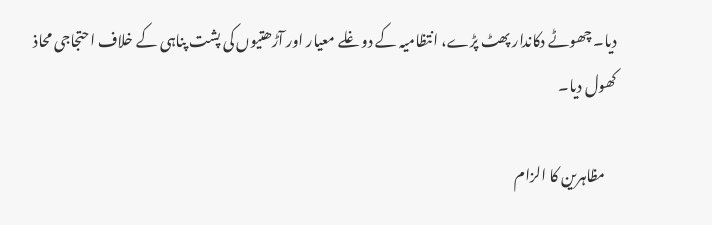دیا۔ چھوٹے دکاندار پھٹ پڑے، انتظامیہ کے دوغلے معیار اور آڑھتیوں کی پشت پناہی کے خلاف احتجاجی محاذ کھول دیا۔

    مظاہرین کا الزام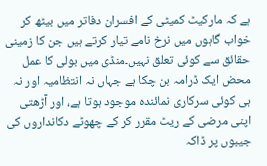ہے کہ مارکیٹ کمیٹی کے افسران دفاتر میں بیٹھ کر خواب گاہوں میں نرخ نامے تیار کرتے ہیں جن کا زمینی حقائق سے کوئی تعلق نہیں۔منڈی میں بولی کا عمل محض ایک ڈرامہ بن چکا ہے جہاں نہ انتظامیہ اور نہ ہی کوئی سرکاری نمائندہ موجود ہوتا ہے، اور آڑھتی اپنی مرضی کے ریٹ مقرر کر کے چھوٹے دکانداروں کی جیبوں پر ڈاکہ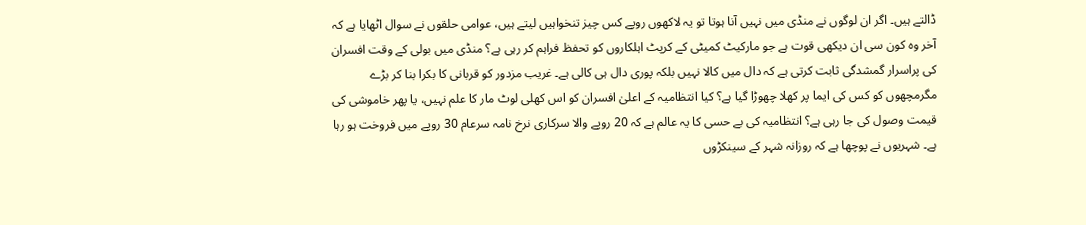ڈالتے ہیں۔ اگر ان لوگوں نے منڈی میں نہیں آنا ہوتا تو یہ لاکھوں روپے کس چیز تنخواہیں لیتے ہیں، عوامی حلقوں نے سوال اٹھایا ہے کہ آخر وہ کون سی ان دیکھی قوت ہے جو مارکیٹ کمیٹی کے کرپٹ اہلکاروں کو تحفظ فراہم کر رہی ہے؟ منڈی میں بولی کے وقت افسران کی پراسرار گمشدگی ثابت کرتی ہے کہ دال میں کالا نہیں بلکہ پوری دال ہی کالی ہے۔ غریب مزدور کو قربانی کا بکرا بنا کر بڑے مگرمچھوں کو کس کی ایما پر کھلا چھوڑا گیا ہے؟ کیا انتظامیہ کے اعلیٰ افسران کو اس کھلی لوٹ مار کا علم نہیں، یا پھر خاموشی کی قیمت وصول کی جا رہی ہے؟ انتظامیہ کی بے حسی کا یہ عالم ہے کہ 20 روپے والا سرکاری نرخ نامہ سرعام 30 روپے میں فروخت ہو رہا ہے۔ شہریوں نے پوچھا ہے کہ روزانہ شہر کے سینکڑوں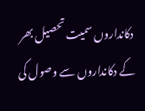دکانداروں سمیت تحصیل بھر کے دکانداروں سے وصول کی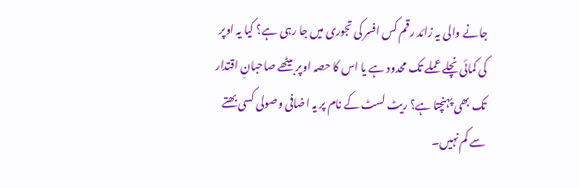جانے والی یہ زائد رقم کس افسر کی تجوری میں جا رہی ہے؟ کیا یہ اوپر کی کمائی نچلے عملے تک محدود ہے یا اس کا حصہ اوپر بیٹھے صاحبانِ اقتدار تک بھی پہنچتا ہے؟ ریٹ لسٹ کے نام پر یہ اضافی وصولی کسی بھتے سے کم نہیں۔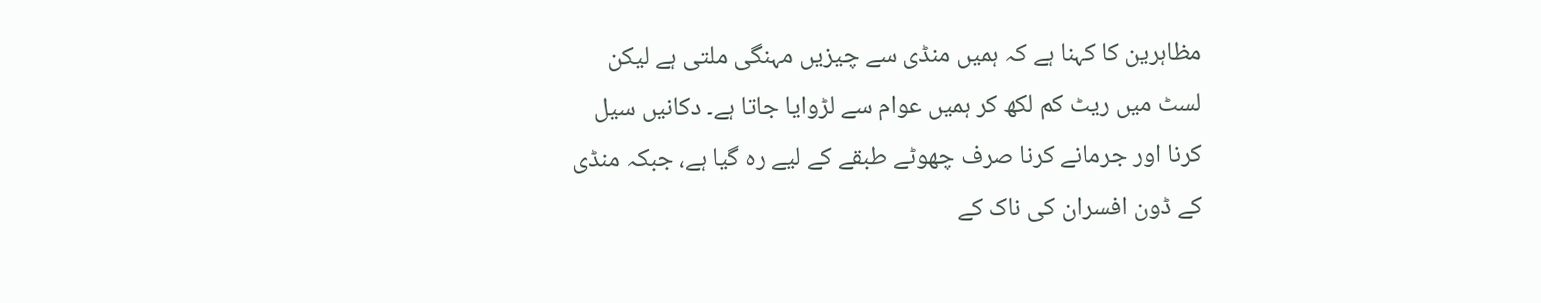مظاہرین کا کہنا ہے کہ ہمیں منڈی سے چیزیں مہنگی ملتی ہے لیکن لسٹ میں ریٹ کم لکھ کر ہمیں عوام سے لڑوایا جاتا ہے۔ دکانیں سیل کرنا اور جرمانے کرنا صرف چھوٹے طبقے کے لیے رہ گیا ہے، جبکہ منڈی کے ڈون افسران کی ناک کے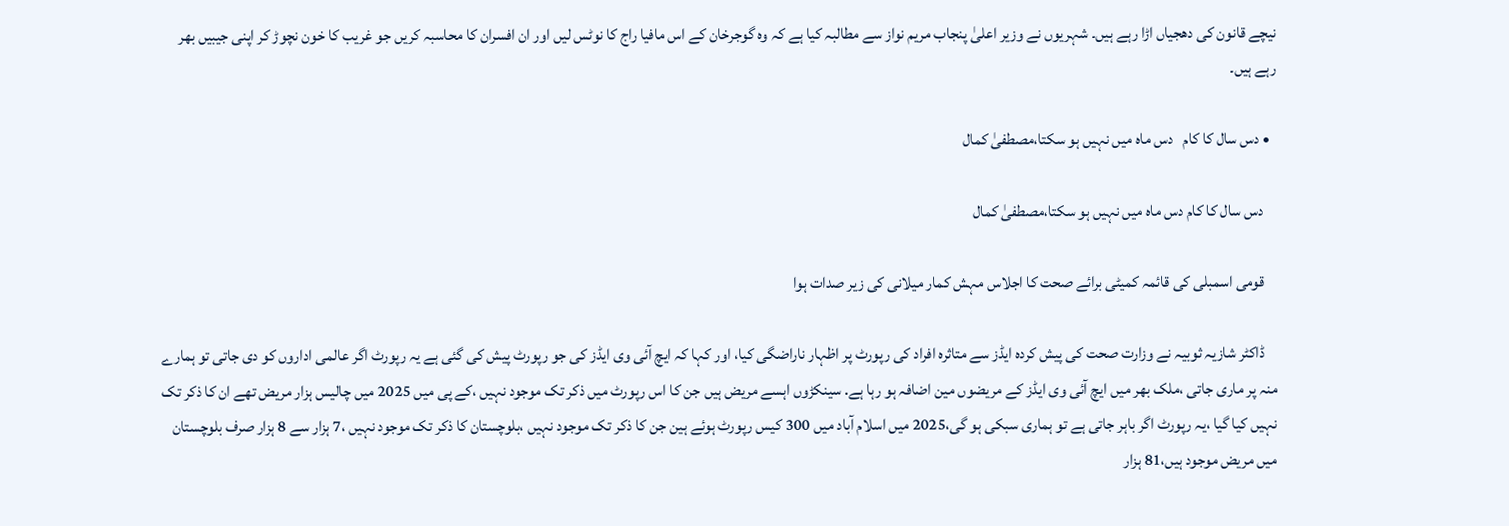نیچے قانون کی دھجیاں اڑا رہے ہیں۔ شہریوں نے وزیر اعلیٰ پنجاب مریم نواز سے مطالبہ کیا ہے کہ وہ گوجرخان کے اس مافیا راج کا نوٹس لیں اور ان افسران کا محاسبہ کریں جو غریب کا خون نچوڑ کر اپنی جیبیں بھر رہے ہیں۔

  • دس سال کا کام   دس ماہ میں نہیں ہو سکتا،مصطفیٰ کمال

    دس سال کا کام دس ماہ میں نہیں ہو سکتا،مصطفیٰ کمال

    قومی اسمبلی کی قائمہ کمیٹی برائے صحت کا اجلاس مہش کمار میلانی کی زیر صدات ہوا

    ڈاکٹر شازیہ ثوبیہ نے وزارت صحت کی پیش کردہ ایڈز سے متاثرہ افراد کی رپورٹ پر اظہار ناراضگی کیا، اور کہا کہ ایچ آئی وی ایڈز کی جو رپورٹ پیش کی گئی ہے یہ رپورٹ اگر عالمی اداروں کو دی جاتی تو ہمارے منہ پر ماری جاتی ،ملک بھر میں ایچ آئی وی ایڈز کے مریضوں مین اضافہ ہو رہا ہے. سینکڑوں اہسے مریض ہیں جن کا اس رپورٹ میں ذکر تک موجود نہیں ،کے پی میں 2025 میں چالیس ہزار مریض تھے ان کا ذکر تک نہیں کیا گیا ،یہ رپورٹ اگر باہر جاتی ہے تو ہماری سبکی ہو گی،2025 میں اسلام آباد میں 300 کیس رپورٹ ہوئے ہین جن کا ذکر تک موجود نہیں ،بلوچستان کا ذکر تک موجود نہیں ،7 ہزار سے 8 ہزار صرف بلوچستان میں مریض موجود ہیں،81 ہزار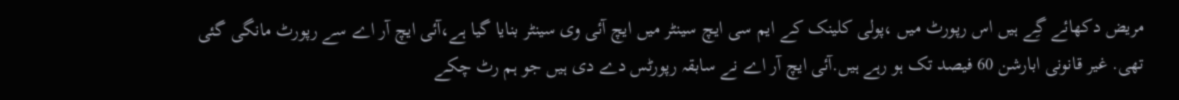مریض دکھائے گِے ہیں اس رپورٹ میں ،پولی کلینک کے ایم سی ایچ سینٹر میں ایچ آئی وی سینٹر بنایا گیا ہے،آئی ایچ آر اے سے رپورٹ مانگی گئی تھی. غیر قانونی ابارشن 60 فیصد تک ہو رہے ہیں.آئی ایچ آر اے نے سابقہ رپورٹس دے دی ہیں جو ہم رٹ چکے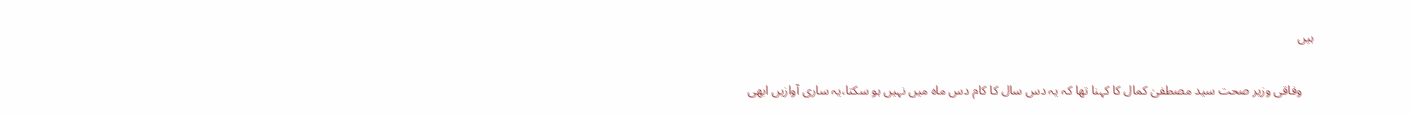ہیں

    وفاقی وزیر صحت سید مصطفیٰ کمال کا کہنا تھا کہ یہ دس سال کا کام دس ماہ میں نہیں ہو سکتا،یہ ساری آوازیں ابھی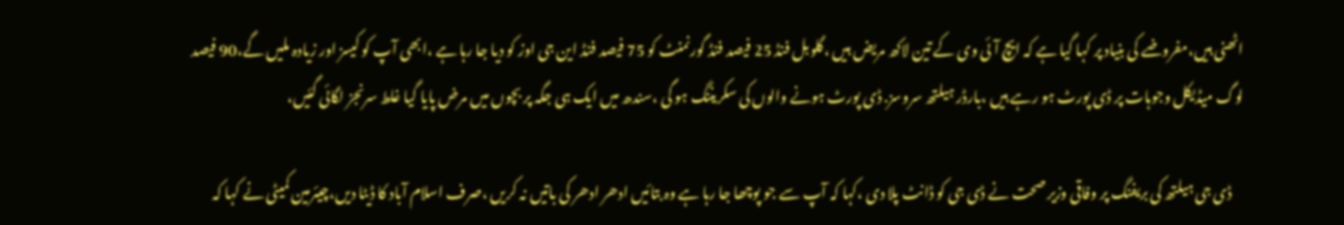اٹھنی ہیں،مفروضے کی بنیاد پر کہا گیا ہے کہ ایچ آئی وی کے تین لاکھ مریض ہیں ،گلوبل فنڈ 25 فیصد فنڈ گورنمنٹ کو 75 فیصد فنڈ این جی اوز کو دیا جا رہا ہے ،ابھی آپ کو کیسز اور زیادہ ملیں گے،90 فیصد لوگ میڈیکل وجوہات پر ڈی پورٹ ہو رہے ہیں ،بارڈر ہیلتھ سروسز. ڈی پورٹ ہونے والوں کی سکریننگ ہو گی ،سندھ میں ایک ہی جگہ پر بچوں میں مرض پایا گیا غلط سرنجز لگائی گئیں،

    ڈی جی ہیلتھ کی بریفنگ پر وفاقی وزیر صحت نے ڈی جی کو ڈانٹ پلا دی ،کہا کہ آپ سے جو پوچھا جا رہا ہے وہ بتائیں ادھر ادھر کی باتیں نہ کریں ،صرف اسلام آباد کا ڈیٹا دیں،چیئرمین کمیٹی نے کہا کہ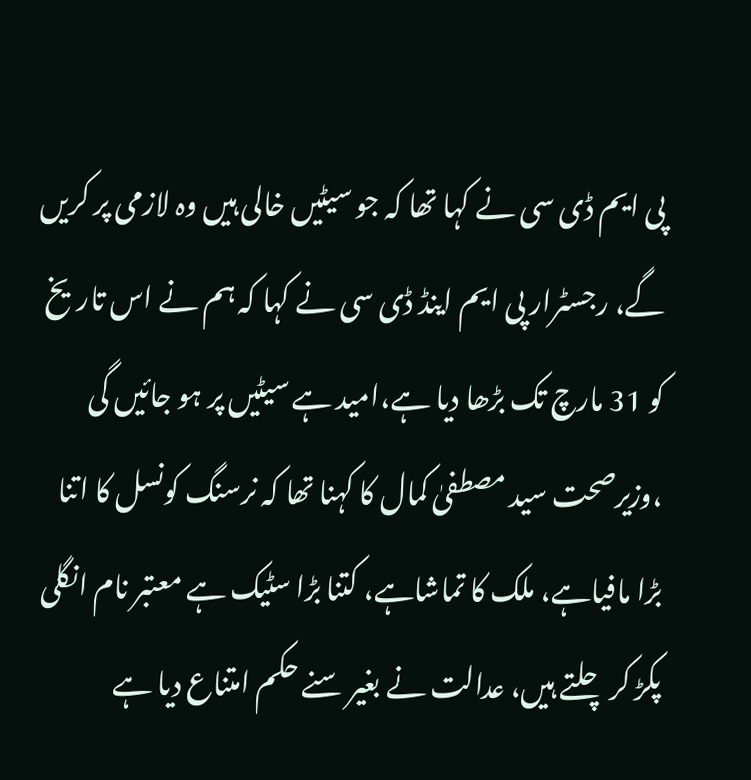پی ایم ڈی سی نے کہا تھا کہ جو سیٹیں خالی ہیں وہ لازمی پر کریں گے، رجسٹرار پی ایم اینڈ ڈی سی نے کہا کہ ہم نے اس تاریخ کو 31 مارچ تک بڑھا دیا ہے،امید ہے سیٹیں پر ہو جائیں گی ،وزیرصحت سید مصطفیٰ کمال کا کہنا تھا کہ نرسنگ کونسل کا اتنا بڑا مافیاہے، ملک کا تماشاہے، کتنا بڑا سٹیک ہے معتبر نام انگلی پکڑ کر چلتے ہیں، عدالت نے بغیر سنے حکم امتناع دیا ہے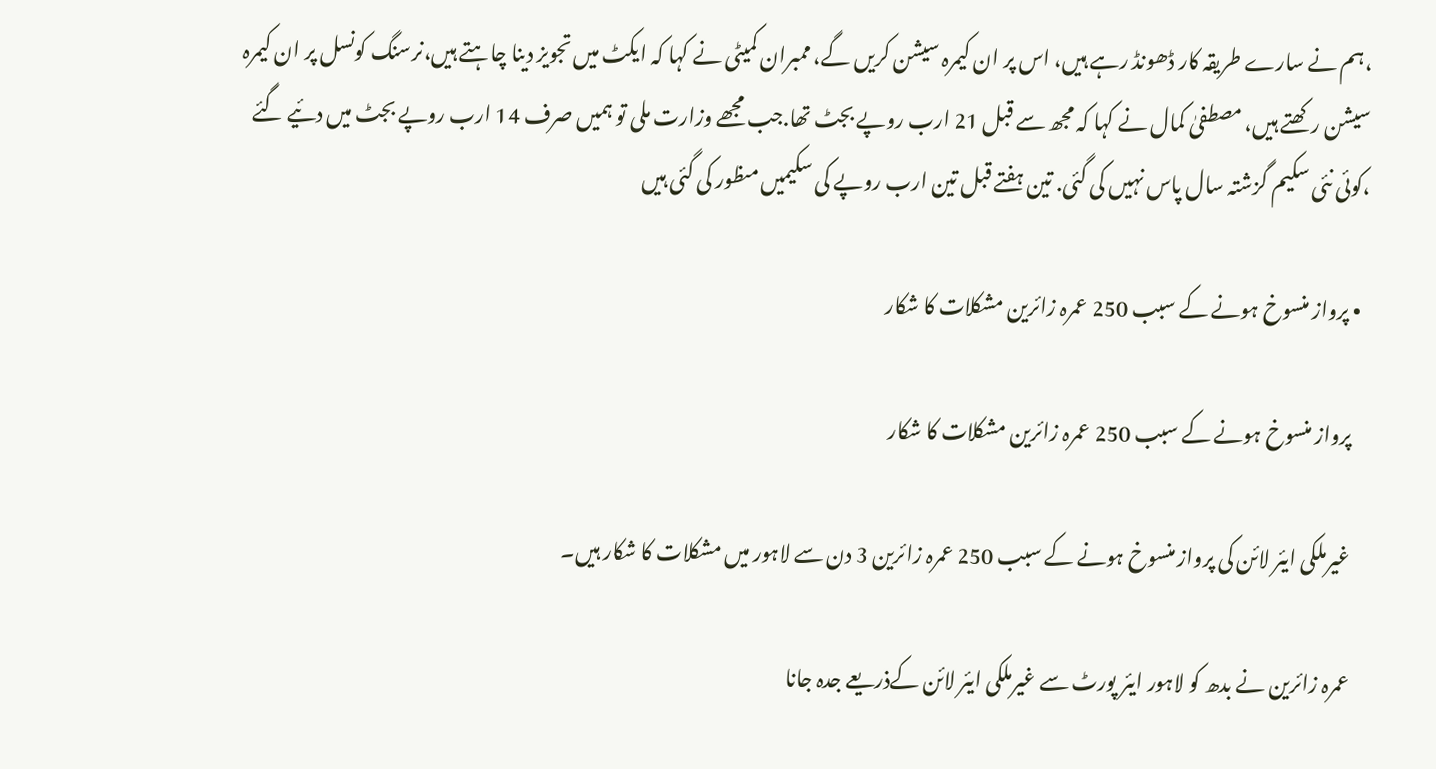،ہم نے سارے طریقہ کار ڈھونڈ رہے ہیں، اس پر ان کیمرہ سیشن کریں گے، ممبران کمیٹی نے کہا کہ ایکٹ میں تجویز دینا چاہتے ہیں،نرسنگ کونسل پر ان کیمرہ سیشن رکھتے ہیں، مصطفیٰ کمال نے کہا کہ مجھ سے قبل 21 ارب روپے بجٹ تھا.جب مجھے وزارت ملی تو ہمیں صرف 14 ارب روپے بجٹ میں دئیے گئے ،کوئی نئی سکیم گزشتہ سال پاس نہیں کی گئی. تین ہفتے قبل تین ارب روپے کی سکیمیں مںظور کی گئی ہیں

  • پرواز منسوخ ہونے کے سبب 250 عمرہ زائرین مشکلات کا شکار

    پرواز منسوخ ہونے کے سبب 250 عمرہ زائرین مشکلات کا شکار

    غیرملکی ایئر لائن کی پرواز منسوخ ہونے کے سبب 250 عمرہ زائرین 3 دن سے لاہور میں مشکلات کا شکار ہیں۔

    عمرہ زائرین نے بدھ کو لاہور ایئر پورٹ سے غیرملکی ایئر لائن کےذریعے جدہ جانا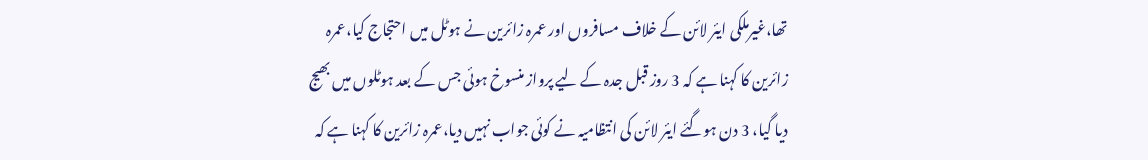تھا،غیرملکی ایئر لائن کے خلاف مسافروں اور عمرہ زائرین نے ہوٹل میں احتجاج کیا،عمرہ زائرین کا کہنا ہے کہ 3 روز قبل جدہ کے لیے پرواز منسوخ ہوئی جس کے بعد ہوٹلوں میں بھیج دیا گیا، 3 دن ہوگئے ایئر لائن کی انتظامیہ نے کوئی جواب نہیں دیا،عمرہ زائرین کا کہنا ہے کہ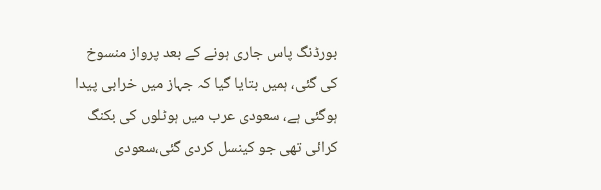بورڈنگ پاس جاری ہونے کے بعد پرواز منسوخ کی گئی، ہمیں بتایا گیا کہ جہاز میں خرابی پیدا ہوگئی ہے، سعودی عرب میں ہوٹلوں کی بکنگ کرائی تھی جو کینسل کردی گئی،سعودی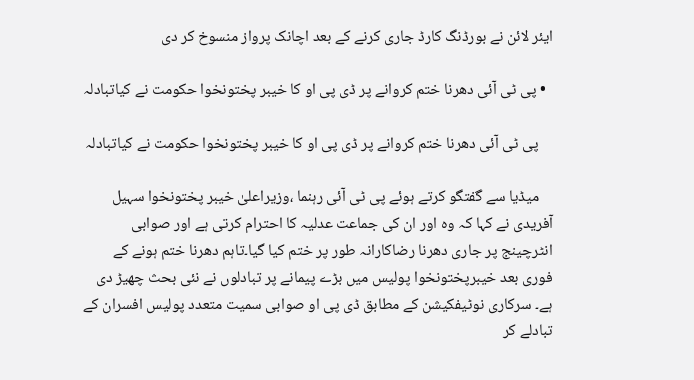ایئر لائن نے بورڈنگ کارڈ جاری کرنے کے بعد اچانک پرواز منسوخ کر دی

  • پی ٹی آئی دھرنا ختم کروانے پر ڈی پی او کا خیبر پختونخوا حکومت نے کیاتبادلہ

    پی ٹی آئی دھرنا ختم کروانے پر ڈی پی او کا خیبر پختونخوا حکومت نے کیاتبادلہ

    میڈیا سے گفتگو کرتے ہوئے پی ٹی آئی رہنما ،وزیراعلیٰ خیبر پختونخوا سہیل آفریدی نے کہا کہ وہ اور ان کی جماعت عدلیہ کا احترام کرتی ہے اور صوابی انٹرچینج پر جاری دھرنا رضاکارانہ طور پر ختم کیا گیا۔تاہم دھرنا ختم ہونے کے فوری بعد خیبرپختونخوا پولیس میں بڑے پیمانے پر تبادلوں نے نئی بحث چھیڑ دی ہے۔ سرکاری نوٹیفکیشن کے مطابق ڈی پی او صوابی سمیت متعدد پولیس افسران کے تبادلے کر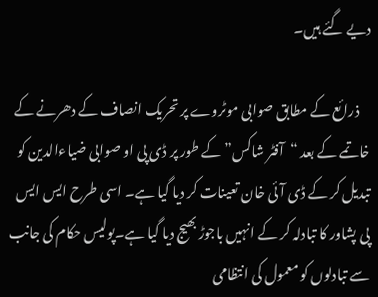دیے گئے ہیں۔

    ذرائع کے مطابق صوابی موٹروے پر تحریک انصاف کے دھرنے کے خاتمے کے بعد “آفٹر شاکس” کے طور پر ڈی پی او صوابی ضیاءالدین کو تبدیل کر کے ڈی آئی خان تعینات کر دیا گیا ہے۔ اسی طرح ایس ایس پی پشاور کا تبادلہ کر کے انہیں باجوڑ بھیج دیا گیا ہے۔پولیس حکام کی جانب سے تبادلوں کو معمول کی انتظامی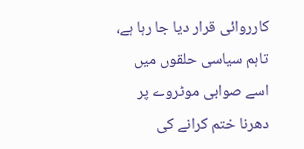کارروائی قرار دیا جا رہا ہے، تاہم سیاسی حلقوں میں اسے صوابی موٹروے پر دھرنا ختم کرانے کی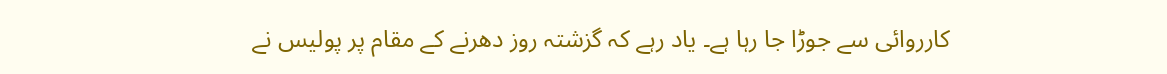کارروائی سے جوڑا جا رہا ہے۔ یاد رہے کہ گزشتہ روز دھرنے کے مقام پر پولیس نے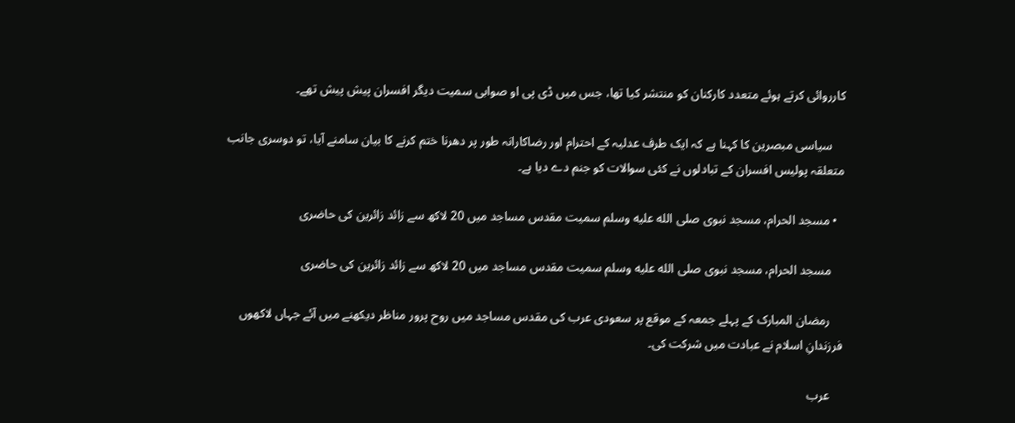کارروائی کرتے ہوئے متعدد کارکنان کو منتشر کیا تھا، جس میں ڈی پی او صوابی سمیت دیگر افسران پیش پیش تھے۔

    سیاسی مبصرین کا کہنا ہے کہ ایک طرف عدلیہ کے احترام اور رضاکارانہ طور پر دھرنا ختم کرنے کا بیان سامنے آیا، تو دوسری جانب متعلقہ پولیس افسران کے تبادلوں نے کئی سوالات کو جنم دے دیا ہے۔

  • مسجد الحرام، مسجد نبوی صلى الله عليه وسلم سمیت مقدس مساجد میں 20 لاکھ سے زائد زائرین کی حاضری

    مسجد الحرام، مسجد نبوی صلى الله عليه وسلم سمیت مقدس مساجد میں 20 لاکھ سے زائد زائرین کی حاضری

    رمضان المبارک کے پہلے جمعہ کے موقع پر سعودی عرب کی مقدس مساجد میں روح پرور مناظر دیکھنے میں آئے جہاں لاکھوں فرزندانِ اسلام نے عبادت میں شرکت کی۔

    عرب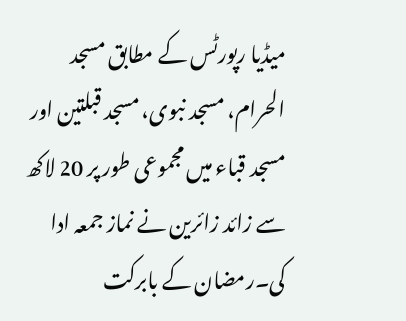میڈیا رپورٹس کے مطابق مسجد الحرام، مسجد نبوی، مسجد قبلتین اور مسجد قباء میں مجموعی طور پر 20 لاکھ سے زائد زائرین نے نماز جمعہ ادا کی۔رمضان کے بابرکت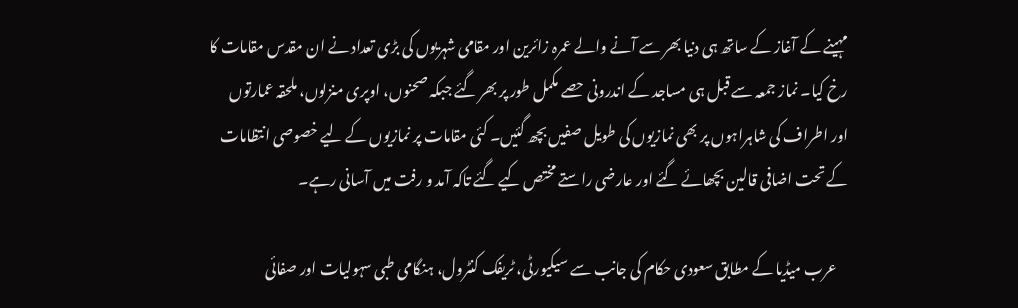مہینے کے آغاز کے ساتھ ہی دنیا بھر سے آنے والے عمرہ زائرین اور مقامی شہریوں کی بڑی تعداد نے ان مقدس مقامات کا رخ کیا۔ نماز جمعہ سے قبل ہی مساجد کے اندرونی حصے مکمل طور پر بھر گئے جبکہ صحنوں، اوپری منزلوں، ملحقہ عمارتوں اور اطراف کی شاہراہوں پر بھی نمازیوں کی طویل صفیں بچھ گئیں۔ کئی مقامات پر نمازیوں کے لیے خصوصی انتظامات کے تحت اضافی قالین بچھائے گئے اور عارضی راستے مختص کیے گئے تاکہ آمد و رفت میں آسانی رہے۔

    عرب میڈیا کے مطابق سعودی حکام کی جانب سے سیکیورٹی، ٹریفک کنٹرول، ہنگامی طبی سہولیات اور صفائی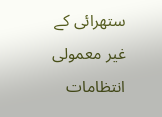ستھرائی کے غیر معمولی انتظامات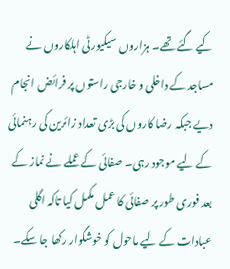کیے گئے تھے۔ ہزاروں سیکیورٹی اہلکاروں نے مساجد کے داخلی و خارجی راستوں پر فرائض انجام دیے جبکہ رضا کاروں کی بڑی تعداد زائرین کی رہنمائی کے لیے موجود رہی۔ صفائی کے عملے نے نماز کے بعد فوری طور پر صفائی کا عمل مکمل کیا تاکہ اگلی عبادات کے لیے ماحول کو خوشگوار رکھا جا سکے۔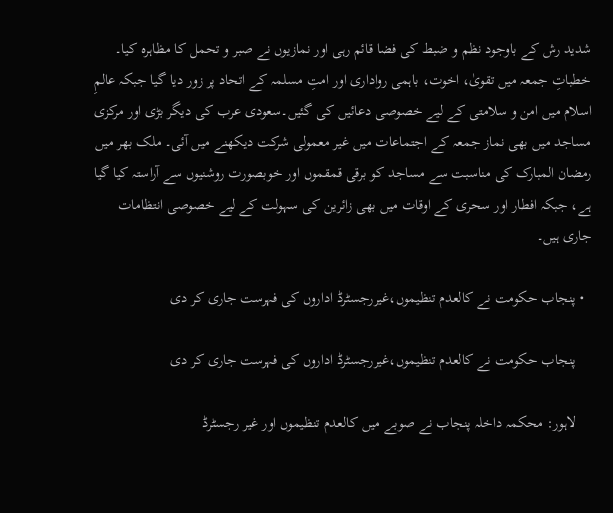شدید رش کے باوجود نظم و ضبط کی فضا قائم رہی اور نمازیوں نے صبر و تحمل کا مظاہرہ کیا۔ خطباتِ جمعہ میں تقویٰ، اخوت، باہمی رواداری اور امتِ مسلمہ کے اتحاد پر زور دیا گیا جبکہ عالمِ اسلام میں امن و سلامتی کے لیے خصوصی دعائیں کی گئیں۔سعودی عرب کی دیگر بڑی اور مرکزی مساجد میں بھی نماز جمعہ کے اجتماعات میں غیر معمولی شرکت دیکھنے میں آئی۔ ملک بھر میں رمضان المبارک کی مناسبت سے مساجد کو برقی قمقموں اور خوبصورت روشنیوں سے آراستہ کیا گیا ہے، جبکہ افطار اور سحری کے اوقات میں بھی زائرین کی سہولت کے لیے خصوصی انتظامات جاری ہیں۔

  • پنجاب حکومت نے کالعدم تنظیموں،غیررجسٹرڈ اداروں کی فہرست جاری کر دی

    پنجاب حکومت نے کالعدم تنظیموں،غیررجسٹرڈ اداروں کی فہرست جاری کر دی

    لاہور: محکمہ داخلہ پنجاب نے صوبے میں کالعدم تنظیموں اور غیر رجسٹرڈ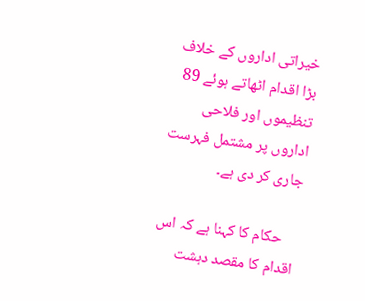خیراتی اداروں کے خلاف بڑا اقدام اٹھاتے ہوئے 89 تنظیموں اور فلاحی اداروں پر مشتمل فہرست جاری کر دی ہے۔

    حکام کا کہنا ہے کہ اس اقدام کا مقصد دہشت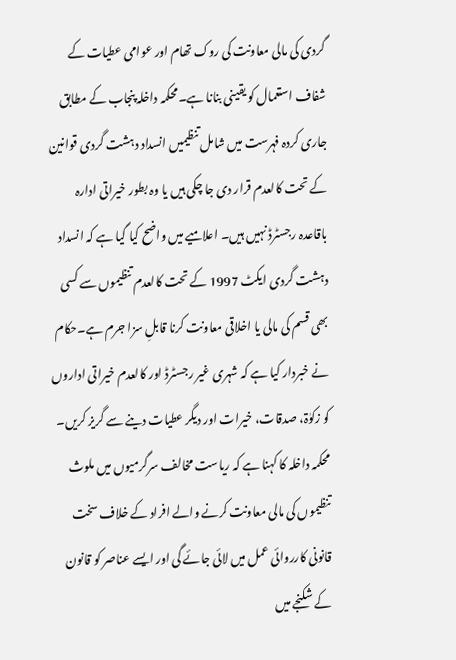گردی کی مالی معاونت کی روک تھام اور عوامی عطیات کے شفاف استعمال کو یقینی بنانا ہے۔محکمہ داخلہ پنجاب کے مطابق جاری کردہ فہرست میں شامل تنظیمیں انسداد دہشت گردی قوانین کے تحت کالعدم قرار دی جا چکی ہیں یا وہ بطور خیراتی ادارہ باقاعدہ رجسٹرڈ نہیں ہیں۔ اعلامیے میں واضح کیا گیا ہے کہ انسداد دہشت گردی ایکٹ 1997 کے تحت کالعدم تنظیموں سے کسی بھی قسم کی مالی یا اخلاقی معاونت کرنا قابلِ سزا جرم ہے۔حکام نے خبردار کیا ہے کہ شہری غیر رجسٹرڈ اور کالعدم خیراتی اداروں کو زکوٰۃ، صدقات، خیرات اور دیگر عطیات دینے سے گریز کریں۔ محکمہ داخلہ کا کہنا ہے کہ ریاست مخالف سرگرمیوں میں ملوث تنظیموں کی مالی معاونت کرنے والے افراد کے خلاف سخت قانونی کارروائی عمل میں لائی جائے گی اور ایسے عناصر کو قانون کے شکنجے میں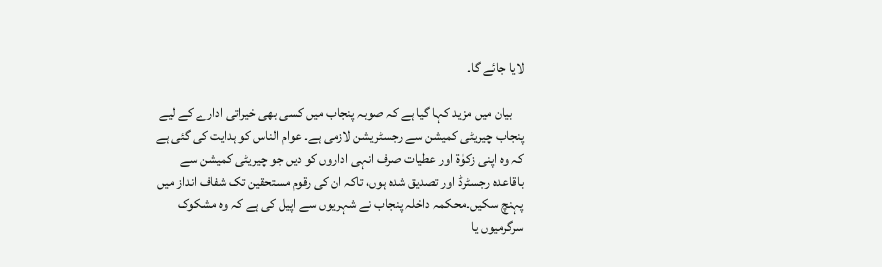لایا جائے گا۔

    بیان میں مزید کہا گیا ہے کہ صوبہ پنجاب میں کسی بھی خیراتی ادارے کے لیے پنجاب چیریٹی کمیشن سے رجسٹریشن لازمی ہے۔ عوام الناس کو ہدایت کی گئی ہے کہ وہ اپنی زکوٰۃ اور عطیات صرف انہی اداروں کو دیں جو چیریٹی کمیشن سے باقاعدہ رجسٹرڈ اور تصدیق شدہ ہوں، تاکہ ان کی رقوم مستحقین تک شفاف انداز میں پہنچ سکیں۔محکمہ داخلہ پنجاب نے شہریوں سے اپیل کی ہے کہ وہ مشکوک سرگرمیوں یا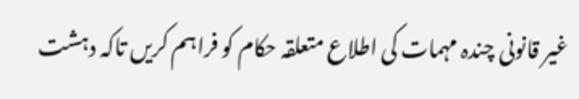غیر قانونی چندہ مہمات کی اطلاع متعلقہ حکام کو فراہم کریں تاکہ دہشت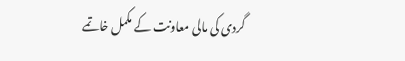گردی کی مالی معاونت کے مکمل خاتمے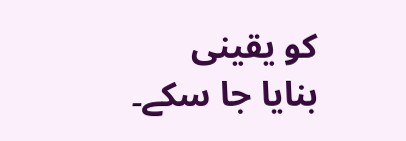کو یقینی بنایا جا سکے۔